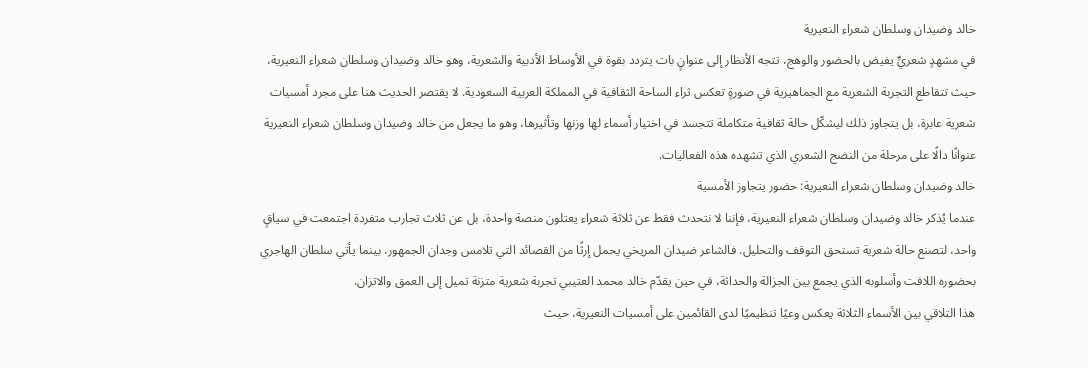خالد وضيدان وسلطان شعراء النعيرية
في مشهدٍ شعريٍّ يفيض بالحضور والوهج، تتجه الأنظار إلى عنوانٍ بات يتردد بقوة في الأوساط الأدبية والشعرية، وهو خالد وضيدان وسلطان شعراء النعيرية، حيث تتقاطع التجربة الشعرية مع الجماهيرية في صورةٍ تعكس ثراء الساحة الثقافية في المملكة العربية السعودية. لا يقتصر الحديث هنا على مجرد أمسيات شعرية عابرة، بل يتجاوز ذلك ليشكّل حالة ثقافية متكاملة تتجسد في اختيار أسماء لها وزنها وتأثيرها، وهو ما يجعل من خالد وضيدان وسلطان شعراء النعيرية عنوانًا دالًا على مرحلة من النضج الشعري الذي تشهده هذه الفعاليات.
خالد وضيدان وسلطان شعراء النعيرية: حضور يتجاوز الأمسية
عندما يُذكر خالد وضيدان وسلطان شعراء النعيرية، فإننا لا نتحدث فقط عن ثلاثة شعراء يعتلون منصة واحدة، بل عن ثلاث تجارب متفردة اجتمعت في سياقٍ واحد، لتصنع حالة شعرية تستحق التوقف والتحليل. فالشاعر ضيدان المريخي يحمل إرثًا من القصائد التي تلامس وجدان الجمهور، بينما يأتي سلطان الهاجري بحضوره اللافت وأسلوبه الذي يجمع بين الجزالة والحداثة، في حين يقدّم خالد محمد العتيبي تجربة شعرية متزنة تميل إلى العمق والاتزان.
هذا التلاقي بين الأسماء الثلاثة يعكس وعيًا تنظيميًا لدى القائمين على أمسيات النعيرية، حيث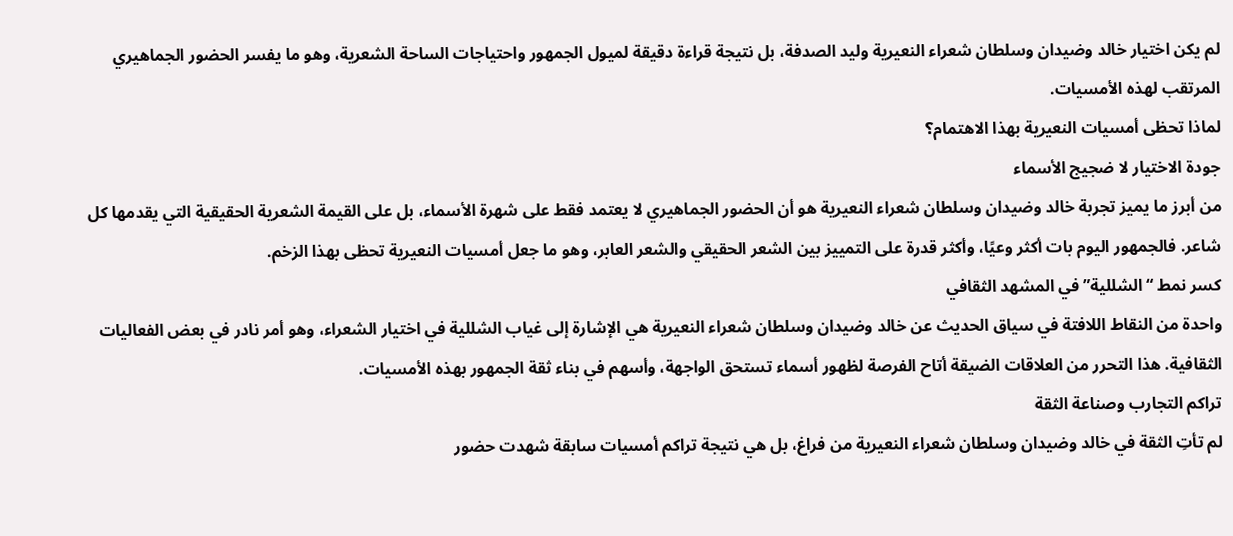لم يكن اختيار خالد وضيدان وسلطان شعراء النعيرية وليد الصدفة، بل نتيجة قراءة دقيقة لميول الجمهور واحتياجات الساحة الشعرية، وهو ما يفسر الحضور الجماهيري المرتقب لهذه الأمسيات.
لماذا تحظى أمسيات النعيرية بهذا الاهتمام؟
جودة الاختيار لا ضجيج الأسماء
من أبرز ما يميز تجربة خالد وضيدان وسلطان شعراء النعيرية هو أن الحضور الجماهيري لا يعتمد فقط على شهرة الأسماء، بل على القيمة الشعرية الحقيقية التي يقدمها كل شاعر. فالجمهور اليوم بات أكثر وعيًا، وأكثر قدرة على التمييز بين الشعر الحقيقي والشعر العابر، وهو ما جعل أمسيات النعيرية تحظى بهذا الزخم.
كسر نمط “الشللية” في المشهد الثقافي
واحدة من النقاط اللافتة في سياق الحديث عن خالد وضيدان وسلطان شعراء النعيرية هي الإشارة إلى غياب الشللية في اختيار الشعراء، وهو أمر نادر في بعض الفعاليات الثقافية. هذا التحرر من العلاقات الضيقة أتاح الفرصة لظهور أسماء تستحق الواجهة، وأسهم في بناء ثقة الجمهور بهذه الأمسيات.
تراكم التجارب وصناعة الثقة
لم تأتِ الثقة في خالد وضيدان وسلطان شعراء النعيرية من فراغ، بل هي نتيجة تراكم أمسيات سابقة شهدت حضور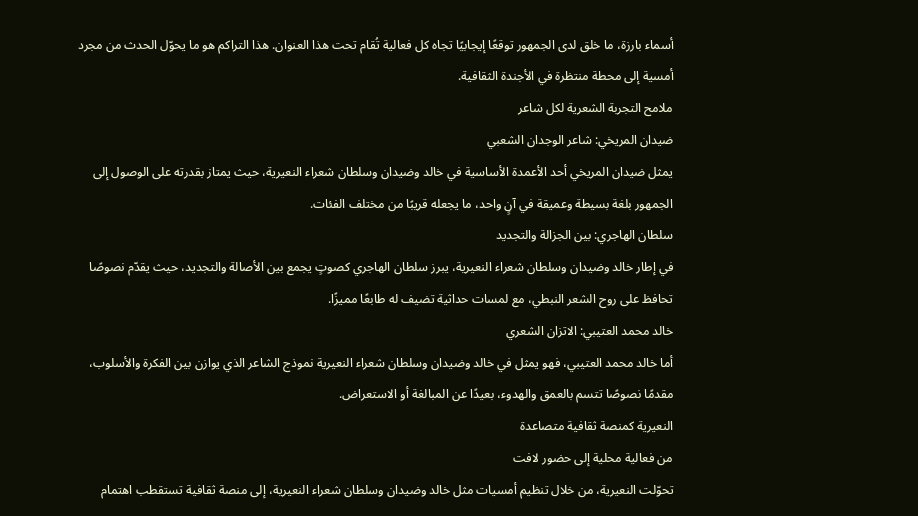أسماء بارزة، ما خلق لدى الجمهور توقعًا إيجابيًا تجاه كل فعالية تُقام تحت هذا العنوان. هذا التراكم هو ما يحوّل الحدث من مجرد أمسية إلى محطة منتظرة في الأجندة الثقافية.
ملامح التجربة الشعرية لكل شاعر
ضيدان المريخي: شاعر الوجدان الشعبي
يمثل ضيدان المريخي أحد الأعمدة الأساسية في خالد وضيدان وسلطان شعراء النعيرية، حيث يمتاز بقدرته على الوصول إلى الجمهور بلغة بسيطة وعميقة في آنٍ واحد، ما يجعله قريبًا من مختلف الفئات.
سلطان الهاجري: بين الجزالة والتجديد
في إطار خالد وضيدان وسلطان شعراء النعيرية، يبرز سلطان الهاجري كصوتٍ يجمع بين الأصالة والتجديد، حيث يقدّم نصوصًا تحافظ على روح الشعر النبطي، مع لمسات حداثية تضيف له طابعًا مميزًا.
خالد محمد العتيبي: الاتزان الشعري
أما خالد محمد العتيبي، فهو يمثل في خالد وضيدان وسلطان شعراء النعيرية نموذج الشاعر الذي يوازن بين الفكرة والأسلوب، مقدمًا نصوصًا تتسم بالعمق والهدوء، بعيدًا عن المبالغة أو الاستعراض.
النعيرية كمنصة ثقافية متصاعدة
من فعالية محلية إلى حضور لافت
تحوّلت النعيرية، من خلال تنظيم أمسيات مثل خالد وضيدان وسلطان شعراء النعيرية، إلى منصة ثقافية تستقطب اهتمام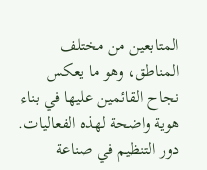المتابعين من مختلف المناطق، وهو ما يعكس نجاح القائمين عليها في بناء هوية واضحة لهذه الفعاليات.
دور التنظيم في صناعة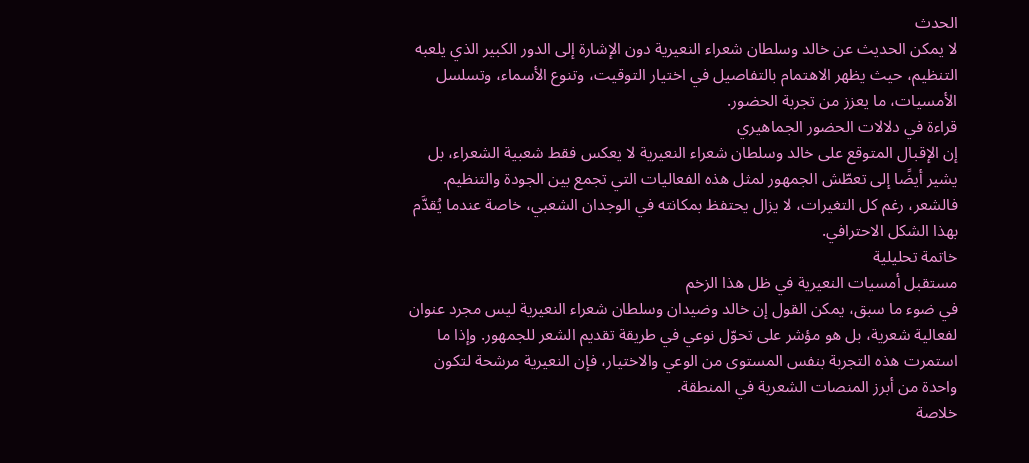الحدث
لا يمكن الحديث عن خالد وسلطان شعراء النعيرية دون الإشارة إلى الدور الكبير الذي يلعبه التنظيم، حيث يظهر الاهتمام بالتفاصيل في اختيار التوقيت، وتنوع الأسماء، وتسلسل الأمسيات، ما يعزز من تجربة الحضور.
قراءة في دلالات الحضور الجماهيري
إن الإقبال المتوقع على خالد وسلطان شعراء النعيرية لا يعكس فقط شعبية الشعراء، بل يشير أيضًا إلى تعطّش الجمهور لمثل هذه الفعاليات التي تجمع بين الجودة والتنظيم. فالشعر، رغم كل التغيرات، لا يزال يحتفظ بمكانته في الوجدان الشعبي، خاصة عندما يُقدَّم بهذا الشكل الاحترافي.
خاتمة تحليلية
مستقبل أمسيات النعيرية في ظل هذا الزخم
في ضوء ما سبق، يمكن القول إن خالد وضيدان وسلطان شعراء النعيرية ليس مجرد عنوان لفعالية شعرية، بل هو مؤشر على تحوّل نوعي في طريقة تقديم الشعر للجمهور. وإذا ما استمرت هذه التجربة بنفس المستوى من الوعي والاختيار، فإن النعيرية مرشحة لتكون واحدة من أبرز المنصات الشعرية في المنطقة.
خلاصة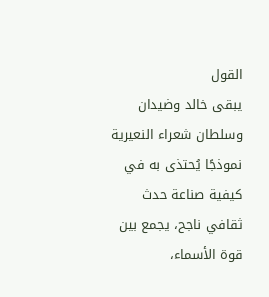القول
يبقى خالد وضيدان وسلطان شعراء النعيرية نموذجًا يُحتذى به في كيفية صناعة حدث ثقافي ناجح، يجمع بين قوة الأسماء،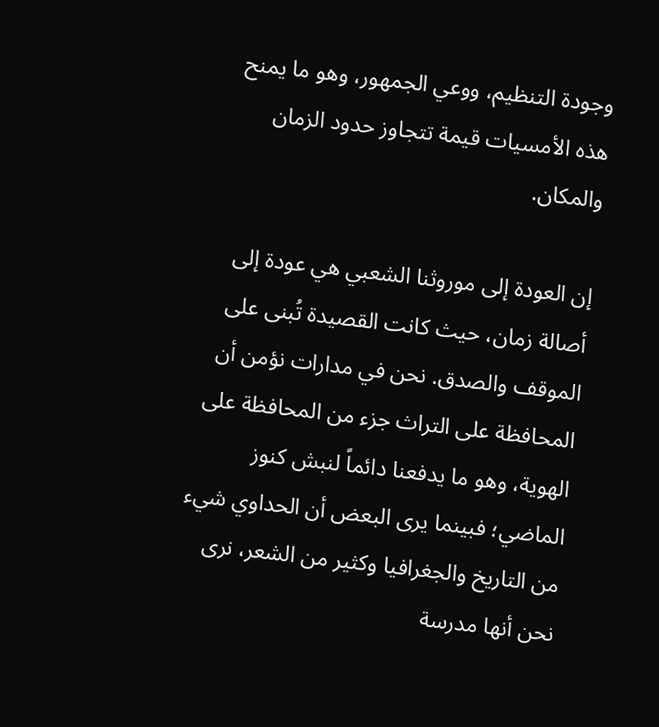وجودة التنظيم، ووعي الجمهور، وهو ما يمنح هذه الأمسيات قيمة تتجاوز حدود الزمان والمكان.

إن العودة إلى موروثنا الشعبي هي عودة إلى أصالة زمان، حيث كانت القصيدة تُبنى على الموقف والصدق. نحن في مدارات نؤمن أن المحافظة على التراث جزء من المحافظة على الهوية، وهو ما يدفعنا دائماً لنبش كنوز الماضي؛ فبينما يرى البعض أن الحداوي شيء من التاريخ والجغرافيا وكثير من الشعر، نرى نحن أنها مدرسة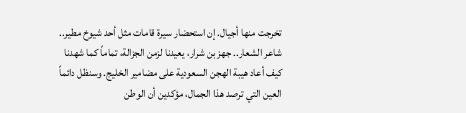تخرجت منها أجيال. إن استحضار سيرة قامات مثل أحد شيوخ مطير.. شاعر الشعار.. جهز بن شرار، يعيدنا لزمن الجزالة، تماماً كما شهدنا كيف أعاد هيبة الهجن السعودية على مضامير الخليج. وسنظل دائماً العين التي ترصد هذا الجمال، مؤكدين أن الوطن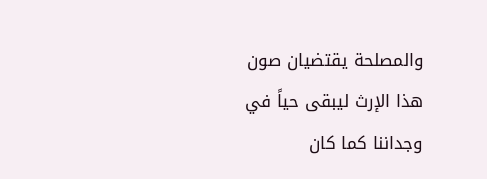والمصلحة يقتضيان صون هذا الإرث ليبقى حياً في وجداننا كما كان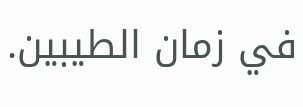في زمان الطيبين.